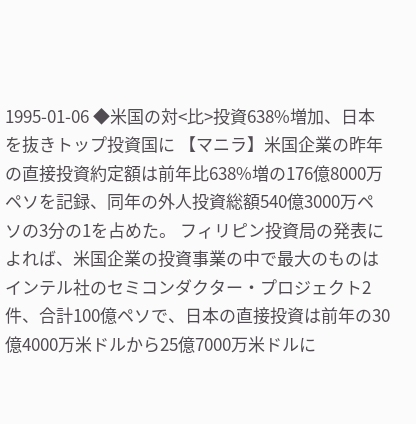1995-01-06 ◆米国の対<比>投資638%増加、日本を抜きトップ投資国に 【マニラ】米国企業の昨年の直接投資約定額は前年比638%増の176億8000万ペソを記録、同年の外人投資総額540億3000万ペソの3分の1を占めた。 フィリピン投資局の発表によれば、米国企業の投資事業の中で最大のものはインテル社のセミコンダクター・プロジェクト2件、合計100億ペソで、日本の直接投資は前年の30億4000万米ドルから25億7000万米ドルに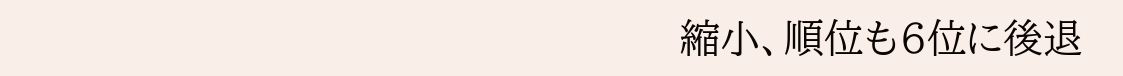縮小、順位も6位に後退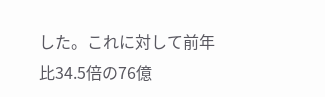した。これに対して前年比34.5倍の76億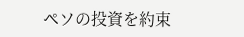ペソの投資を約束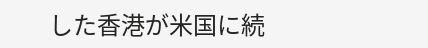した香港が米国に続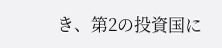き、第2の投資国に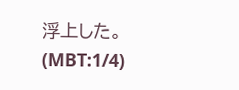浮上した。(MBT:1/4)